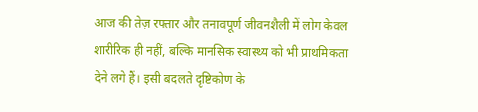आज की तेज़ रफ्तार और तनावपूर्ण जीवनशैली में लोग केवल शारीरिक ही नहीं, बल्कि मानसिक स्वास्थ्य को भी प्राथमिकता देने लगे हैं। इसी बदलते दृष्टिकोण के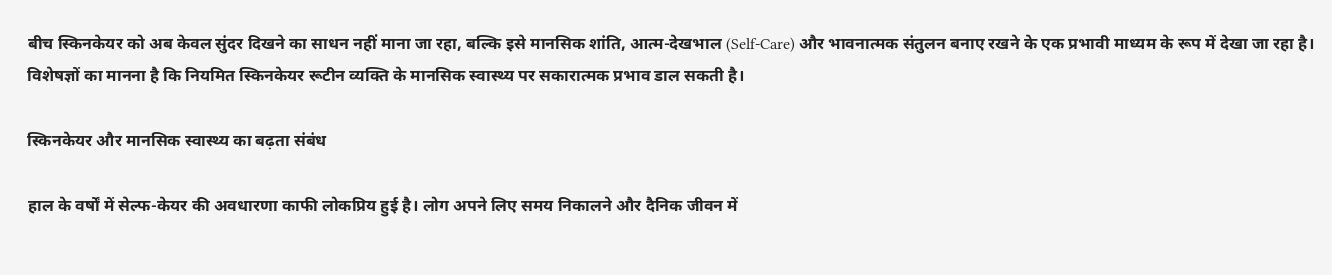बीच स्किनकेयर को अब केवल सुंदर दिखने का साधन नहीं माना जा रहा, बल्कि इसे मानसिक शांति, आत्म-देखभाल (Self-Care) और भावनात्मक संतुलन बनाए रखने के एक प्रभावी माध्यम के रूप में देखा जा रहा है। विशेषज्ञों का मानना है कि नियमित स्किनकेयर रूटीन व्यक्ति के मानसिक स्वास्थ्य पर सकारात्मक प्रभाव डाल सकती है।

स्किनकेयर और मानसिक स्वास्थ्य का बढ़ता संबंध

हाल के वर्षों में सेल्फ-केयर की अवधारणा काफी लोकप्रिय हुई है। लोग अपने लिए समय निकालने और दैनिक जीवन में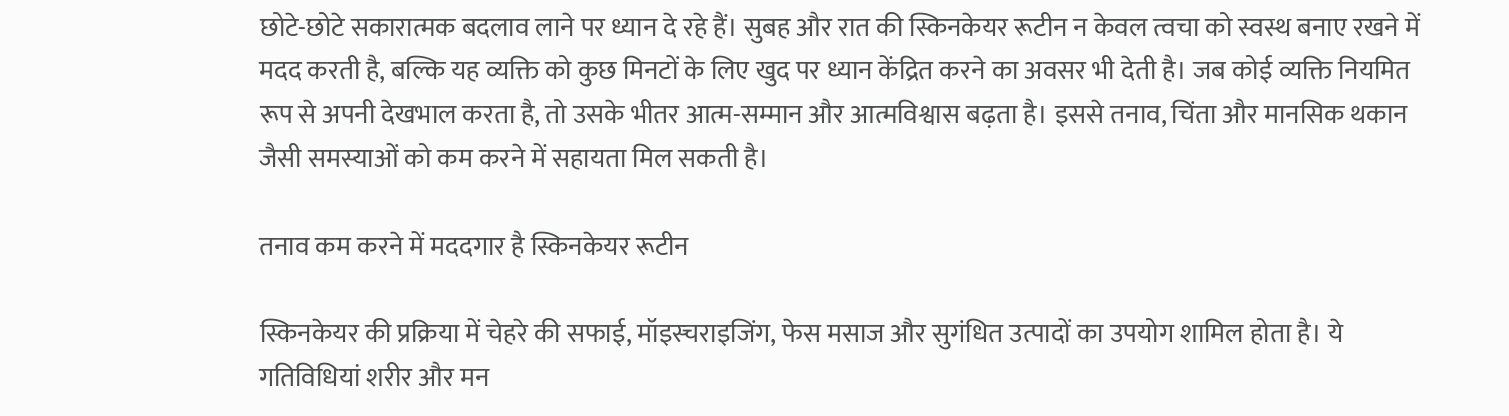छोटे-छोटे सकारात्मक बदलाव लाने पर ध्यान दे रहे हैं। सुबह और रात की स्किनकेयर रूटीन न केवल त्वचा को स्वस्थ बनाए रखने में मदद करती है, बल्कि यह व्यक्ति को कुछ मिनटों के लिए खुद पर ध्यान केंद्रित करने का अवसर भी देती है। जब कोई व्यक्ति नियमित रूप से अपनी देखभाल करता है, तो उसके भीतर आत्म-सम्मान और आत्मविश्वास बढ़ता है। इससे तनाव, चिंता और मानसिक थकान जैसी समस्याओं को कम करने में सहायता मिल सकती है।

तनाव कम करने में मददगार है स्किनकेयर रूटीन

स्किनकेयर की प्रक्रिया में चेहरे की सफाई, मॉइस्चराइजिंग, फेस मसाज और सुगंधित उत्पादों का उपयोग शामिल होता है। ये गतिविधियां शरीर और मन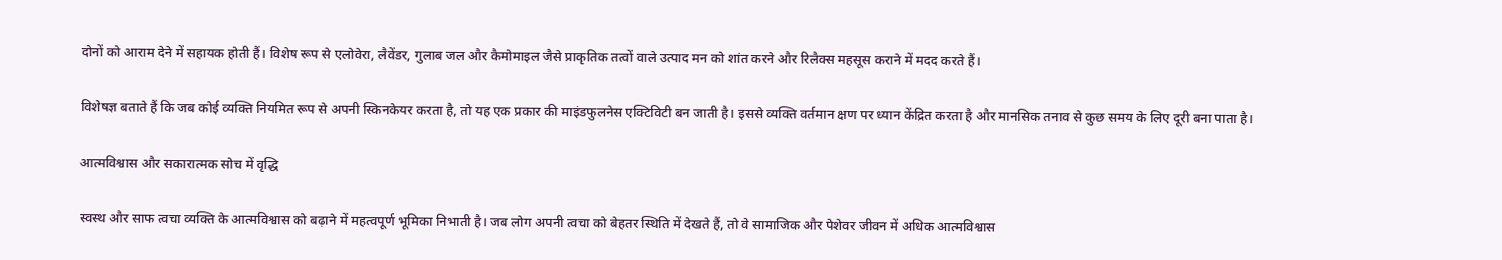दोनों को आराम देने में सहायक होती हैं। विशेष रूप से एलोवेरा, लैवेंडर, गुलाब जल और कैमोमाइल जैसे प्राकृतिक तत्वों वाले उत्पाद मन को शांत करने और रिलैक्स महसूस कराने में मदद करते हैं।

विशेषज्ञ बताते हैं कि जब कोई व्यक्ति नियमित रूप से अपनी स्किनकेयर करता है, तो यह एक प्रकार की माइंडफुलनेस एक्टिविटी बन जाती है। इससे व्यक्ति वर्तमान क्षण पर ध्यान केंद्रित करता है और मानसिक तनाव से कुछ समय के लिए दूरी बना पाता है।

आत्मविश्वास और सकारात्मक सोच में वृद्धि

स्वस्थ और साफ त्वचा व्यक्ति के आत्मविश्वास को बढ़ाने में महत्वपूर्ण भूमिका निभाती है। जब लोग अपनी त्वचा को बेहतर स्थिति में देखते हैं, तो वे सामाजिक और पेशेवर जीवन में अधिक आत्मविश्वास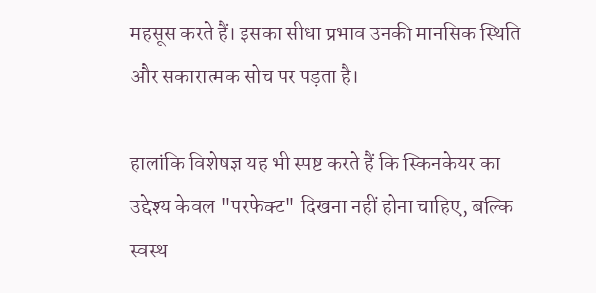महसूस करते हैं। इसका सीधा प्रभाव उनकी मानसिक स्थिति और सकारात्मक सोच पर पड़ता है।

हालांकि विशेषज्ञ यह भी स्पष्ट करते हैं कि स्किनकेयर का उद्देश्य केवल "परफेक्ट" दिखना नहीं होना चाहिए, बल्कि स्वस्थ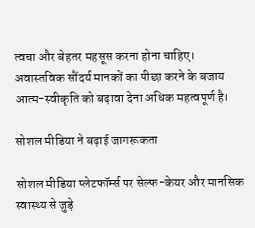त्वचा और बेहतर महसूस करना होना चाहिए। अवास्तविक सौंदर्य मानकों का पीछा करने के बजाय आत्म-स्वीकृति को बढ़ावा देना अधिक महत्वपूर्ण है।

सोशल मीडिया ने बढ़ाई जागरूकता

सोशल मीडिया प्लेटफॉर्म्स पर सेल्फ-केयर और मानसिक स्वास्थ्य से जुड़े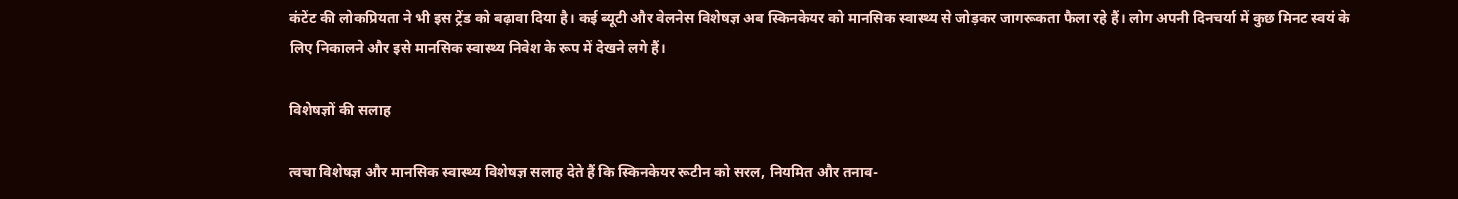कंटेंट की लोकप्रियता ने भी इस ट्रेंड को बढ़ावा दिया है। कई ब्यूटी और वेलनेस विशेषज्ञ अब स्किनकेयर को मानसिक स्वास्थ्य से जोड़कर जागरूकता फैला रहे हैं। लोग अपनी दिनचर्या में कुछ मिनट स्वयं के लिए निकालने और इसे मानसिक स्वास्थ्य निवेश के रूप में देखने लगे हैं।

विशेषज्ञों की सलाह

त्वचा विशेषज्ञ और मानसिक स्वास्थ्य विशेषज्ञ सलाह देते हैं कि स्किनकेयर रूटीन को सरल, नियमित और तनाव-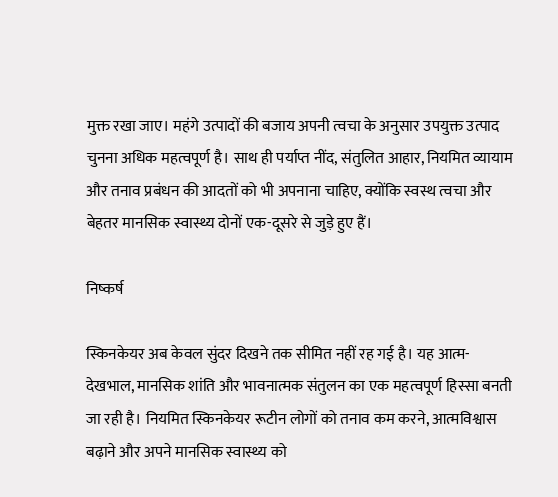मुक्त रखा जाए। महंगे उत्पादों की बजाय अपनी त्वचा के अनुसार उपयुक्त उत्पाद चुनना अधिक महत्वपूर्ण है। साथ ही पर्याप्त नींद, संतुलित आहार, नियमित व्यायाम और तनाव प्रबंधन की आदतों को भी अपनाना चाहिए, क्योंकि स्वस्थ त्वचा और बेहतर मानसिक स्वास्थ्य दोनों एक-दूसरे से जुड़े हुए हैं।

निष्कर्ष

स्किनकेयर अब केवल सुंदर दिखने तक सीमित नहीं रह गई है। यह आत्म-देखभाल, मानसिक शांति और भावनात्मक संतुलन का एक महत्वपूर्ण हिस्सा बनती जा रही है। नियमित स्किनकेयर रूटीन लोगों को तनाव कम करने, आत्मविश्वास बढ़ाने और अपने मानसिक स्वास्थ्य को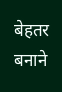बेहतर बनाने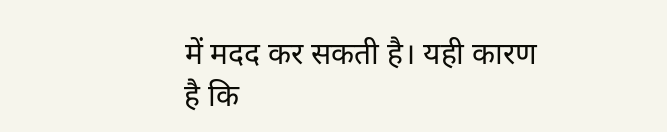में मदद कर सकती है। यही कारण है कि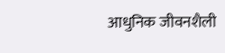आधुनिक जीवनशैली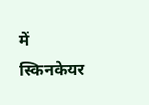में स्किनकेयर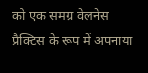को एक समग्र वेलनेस प्रैक्टिस के रूप में अपनाया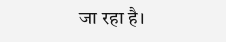जा रहा है।